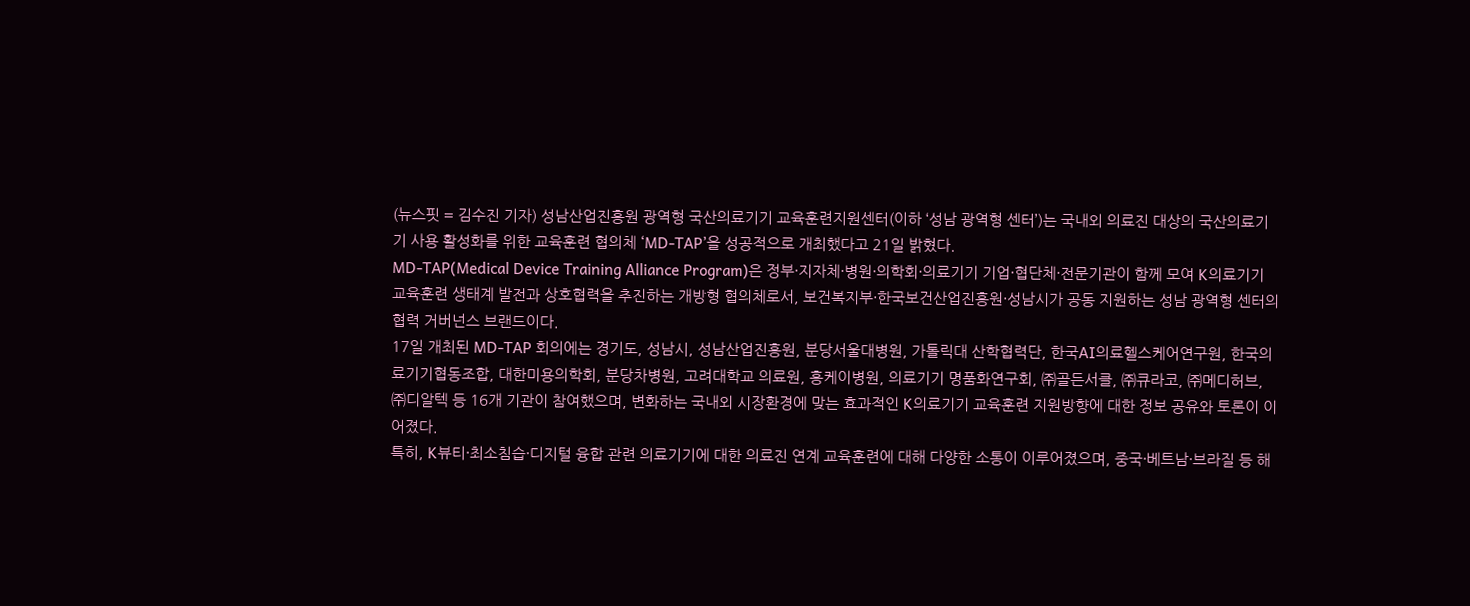(뉴스핏 = 김수진 기자) 성남산업진흥원 광역형 국산의료기기 교육훈련지원센터(이하 ‘성남 광역형 센터’)는 국내외 의료진 대상의 국산의료기기 사용 활성화를 위한 교육훈련 협의체 ‘MD-TAP’을 성공적으로 개최했다고 21일 밝혔다.
MD-TAP(Medical Device Training Alliance Program)은 정부·지자체·병원·의학회·의료기기 기업·협단체·전문기관이 함께 모여 K의료기기 교육훈련 생태계 발전과 상호협력을 추진하는 개방형 협의체로서, 보건복지부·한국보건산업진흥원·성남시가 공동 지원하는 성남 광역형 센터의 협력 거버넌스 브랜드이다.
17일 개최된 MD-TAP 회의에는 경기도, 성남시, 성남산업진흥원, 분당서울대병원, 가톨릭대 산학협력단, 한국AI의료헬스케어연구원, 한국의료기기협동조합, 대한미용의학회, 분당차병원, 고려대학교 의료원, 흥케이병원, 의료기기 명품화연구회, ㈜골든서클, ㈜큐라코, ㈜메디허브, ㈜디알텍 등 16개 기관이 참여했으며, 변화하는 국내외 시장환경에 맞는 효과적인 K의료기기 교육훈련 지원방향에 대한 정보 공유와 토론이 이어졌다.
특히, K뷰티·최소침습·디지털 융합 관련 의료기기에 대한 의료진 연계 교육훈련에 대해 다양한 소통이 이루어졌으며, 중국·베트남·브라질 등 해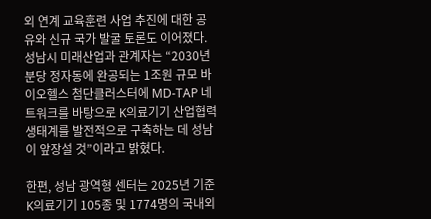외 연계 교육훈련 사업 추진에 대한 공유와 신규 국가 발굴 토론도 이어졌다.
성남시 미래산업과 관계자는 “2030년 분당 정자동에 완공되는 1조원 규모 바이오헬스 첨단클러스터에 MD-TAP 네트워크를 바탕으로 K의료기기 산업협력 생태계를 발전적으로 구축하는 데 성남이 앞장설 것”이라고 밝혔다.

한편, 성남 광역형 센터는 2025년 기준 K의료기기 105종 및 1774명의 국내외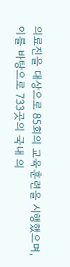의료진을 대상으로 85회의 교육훈련을 시행했으며, 이를 바탕으로 733곳의 국내 의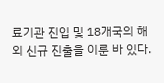료기관 진입 및 18개국의 해외 신규 진출을 이룬 바 있다.